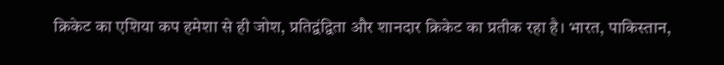क्रिकेट का एशिया कप हमेशा से ही जोश, प्रतिद्वंद्विता और शानदार क्रिकेट का प्रतीक रहा है। भारत, पाकिस्तान,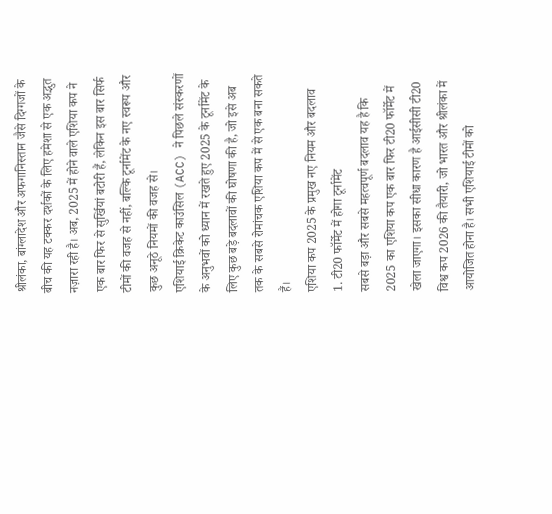श्रीलंका, बांग्लादेश और अफगानिस्तान जैसे दिग्गजों के बीच की यह टक्कर दर्शकों के लिए हमेशा से एक अद्भुत नज़ारा रही है। अब, 2025 में होने वाले एशिया कप ने एक बार फिर से सुर्खियां बटोरी हैं, लेकिन इस बार सिर्फ टीमों की वजह से नहीं, बल्कि टूर्नामेंट के नए स्वरूप और कुछ अनूठे नियमों की वजह से।
एशियाई क्रिकेट काउंसिल (ACC) ने पिछले संस्करणों के अनुभवों को ध्यान में रखते हुए 2025 के टूर्नामेंट के लिए कुछ बड़े बदलावों की घोषणा की है, जो इसे अब तक के सबसे रोमांचक एशिया कप में से एक बना सकते हैं।
एशिया कप 2025 के प्रमुख नए नियम और बदलाव
1. टी20 फॉर्मेट में होगा टूर्नामेंट
सबसे बड़ा और सबसे महत्वपूर्ण बदलाव यह है कि 2025 का एशिया कप एक बार फिर टी20 फॉर्मेट में खेला जाएगा। इसका सीधा कारण है आईसीसी टी20 विश्व कप 2026 की तैयारी, जो भारत और श्रीलंका में आयोजित होना है। सभी एशियाई टीमों को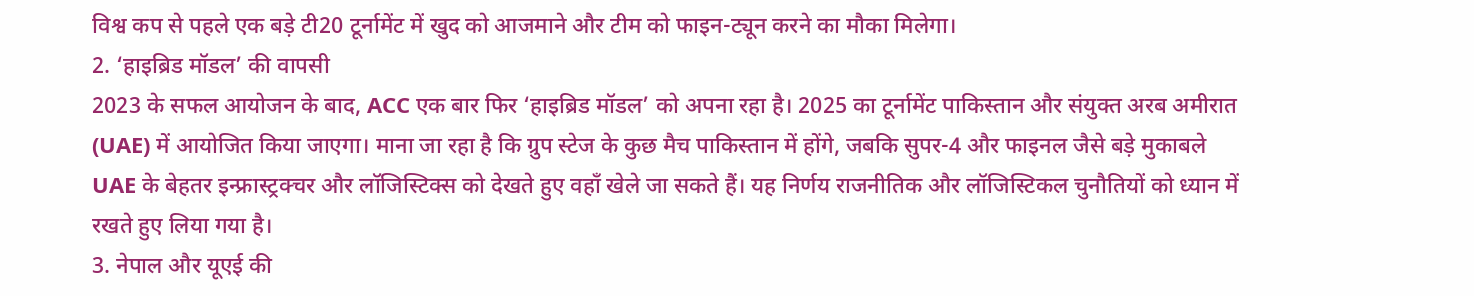विश्व कप से पहले एक बड़े टी20 टूर्नामेंट में खुद को आजमाने और टीम को फाइन-ट्यून करने का मौका मिलेगा।
2. ‘हाइब्रिड मॉडल’ की वापसी
2023 के सफल आयोजन के बाद, ACC एक बार फिर ‘हाइब्रिड मॉडल’ को अपना रहा है। 2025 का टूर्नामेंट पाकिस्तान और संयुक्त अरब अमीरात (UAE) में आयोजित किया जाएगा। माना जा रहा है कि ग्रुप स्टेज के कुछ मैच पाकिस्तान में होंगे, जबकि सुपर-4 और फाइनल जैसे बड़े मुकाबले UAE के बेहतर इन्फ्रास्ट्रक्चर और लॉजिस्टिक्स को देखते हुए वहाँ खेले जा सकते हैं। यह निर्णय राजनीतिक और लॉजिस्टिकल चुनौतियों को ध्यान में रखते हुए लिया गया है।
3. नेपाल और यूएई की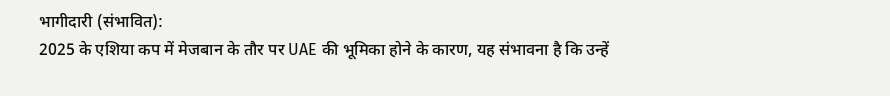भागीदारी (संभावित):
2025 के एशिया कप में मेजबान के तौर पर UAE की भूमिका होने के कारण, यह संभावना है कि उन्हें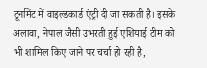टूर्नामेंट में वाइल्डकार्ड एंट्री दी जा सकती है। इसके अलावा, नेपाल जैसी उभरती हुई एशियाई टीम को भी शामिल किए जाने पर चर्चा हो रही है,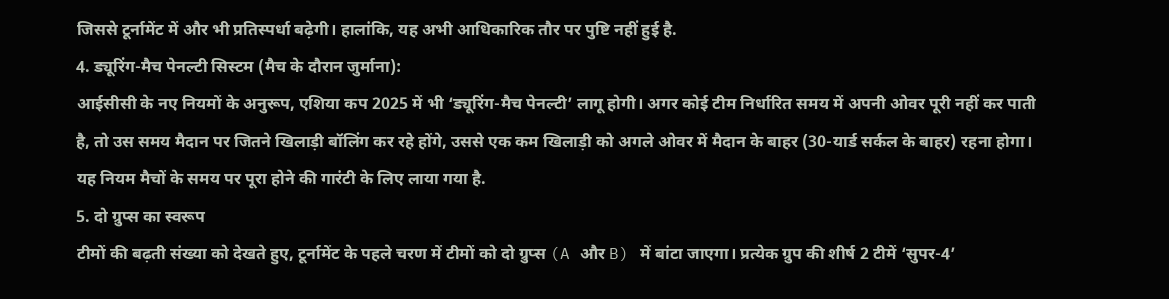जिससे टूर्नामेंट में और भी प्रतिस्पर्धा बढ़ेगी। हालांकि, यह अभी आधिकारिक तौर पर पुष्टि नहीं हुई है.
4. ड्यूरिंग-मैच पेनल्टी सिस्टम (मैच के दौरान जुर्माना):
आईसीसी के नए नियमों के अनुरूप, एशिया कप 2025 में भी ‘ड्यूरिंग-मैच पेनल्टी’ लागू होगी। अगर कोई टीम निर्धारित समय में अपनी ओवर पूरी नहीं कर पाती है, तो उस समय मैदान पर जितने खिलाड़ी बॉलिंग कर रहे होंगे, उससे एक कम खिलाड़ी को अगले ओवर में मैदान के बाहर (30-यार्ड सर्कल के बाहर) रहना होगा। यह नियम मैचों के समय पर पूरा होने की गारंटी के लिए लाया गया है.
5. दो ग्रुप्स का स्वरूप
टीमों की बढ़ती संख्या को देखते हुए, टूर्नामेंट के पहले चरण में टीमों को दो ग्रुप्स (A और B) में बांटा जाएगा। प्रत्येक ग्रुप की शीर्ष 2 टीमें ‘सुपर-4’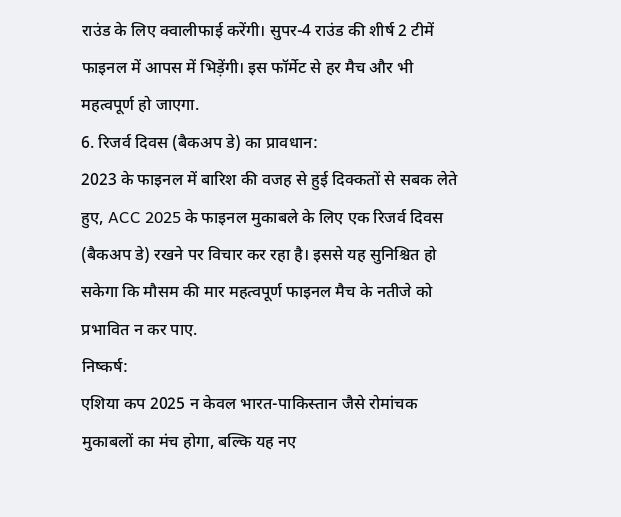राउंड के लिए क्वालीफाई करेंगी। सुपर-4 राउंड की शीर्ष 2 टीमें फाइनल में आपस में भिड़ेंगी। इस फॉर्मेट से हर मैच और भी महत्वपूर्ण हो जाएगा.
6. रिजर्व दिवस (बैकअप डे) का प्रावधान:
2023 के फाइनल में बारिश की वजह से हुई दिक्कतों से सबक लेते हुए, ACC 2025 के फाइनल मुकाबले के लिए एक रिजर्व दिवस (बैकअप डे) रखने पर विचार कर रहा है। इससे यह सुनिश्चित हो सकेगा कि मौसम की मार महत्वपूर्ण फाइनल मैच के नतीजे को प्रभावित न कर पाए.
निष्कर्ष:
एशिया कप 2025 न केवल भारत-पाकिस्तान जैसे रोमांचक मुकाबलों का मंच होगा, बल्कि यह नए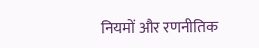नियमों और रणनीतिक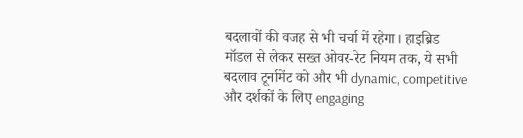बदलावों की वजह से भी चर्चा में रहेगा। हाइब्रिड मॉडल से लेकर सख्त ओवर-रेट नियम तक, ये सभी बदलाव टूर्नामेंट को और भी dynamic, competitive और दर्शकों के लिए engaging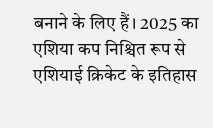बनाने के लिए हैं। 2025 का एशिया कप निश्चित रूप से एशियाई क्रिकेट के इतिहास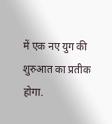में एक नए युग की शुरुआत का प्रतीक होगा.